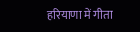हरियाणा में गीता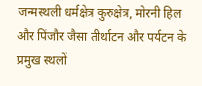जन्मस्थली धर्मक्षेत्र कुरुक्षेत्र, मोरनी हिल और पिंजौर जैसा तीर्थाटन और पर्यटन के प्रमुख स्थलों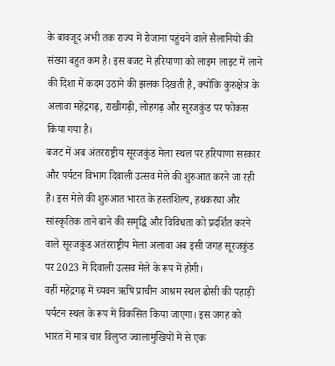के बावजूद अभी तक राज्य में रोजाना पहुंचने वाले सैलानियों की संख्या बहुत कम है। इस बजट में हरियाणा को लाइम लाइट में लाने की दिशा में कदम उठाने की झलक दिखती है, क्योंकि कुरुक्षेत्र के अलावा महेंद्रगढ़, राखीगढ़ी, लोहगढ़ और सूरजकुंड पर फोकस किया गया है।
बजट में अब अंतरराष्ट्रीय सूरजकुंड मेला स्थल पर हरियाणा सरकार और पर्यटन विभाग दिवाली उत्सव मेले की शुरुआत करने जा रही है। इस मेले की शुरुआत भारत के हस्तशिल्प, हथकरघा और सांस्कृतिक ताने बाने की समृद्धि और विविधता को प्रदर्शित करने वाले सूरजकुंड अतंरराष्ट्रीय मेला अलावा अब इसी जगह सूरजकुंड पर 2023 में दिवाली उत्सव मेले के रूप में होगी।
वहीं महेंद्रगढ़ में च्यवन ऋषि प्राचीन आश्रम स्थल ढोसी की पहाड़ी पर्यटन स्थल के रूप में विकसित किया जाएगा। इस जगह को भारत में मात्र चार विलुप्त ज्वालामुखियों में से एक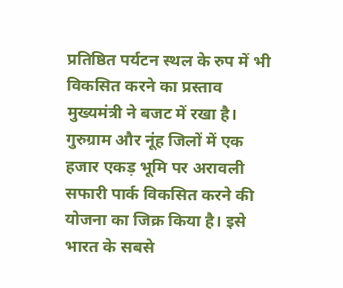प्रतिष्ठित पर्यटन स्थल के रुप में भी विकसित करने का प्रस्ताव मुख्यमंत्री ने बजट में रखा है। गुरुग्राम और नूंह जिलों में एक हजार एकड़ भूमि पर अरावली सफारी पार्क विकसित करने की योजना का जिक्र किया है। इसे भारत के सबसे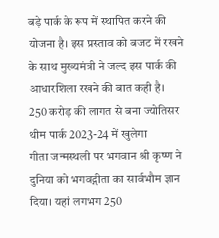बड़े पार्क के रूप में स्थापित करने की योजना है। इस प्रस्ताव को बजट में रखने के साथ मुख्यमंत्री ने जल्द इस पार्क की आधारशिला रखने की बात कही है।
250 करोड़ की लागत से बना ज्योतिसर थीम पार्क 2023-24 में खुलेगा
गीता जन्मस्थली पर भगवान श्री कृष्ण ने दुनिया को भगवद्गीता का सार्वभौम ज्ञान दिया। यहां लगभग 250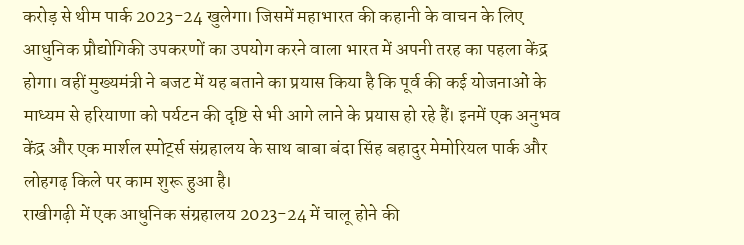करोड़ से थीम पार्क 2023-24 खुलेगा। जिसमें महाभारत की कहानी के वाचन के लिए आधुनिक प्रौद्योगिकी उपकरणों का उपयोग करने वाला भारत में अपनी तरह का पहला केंद्र होगा। वहीं मुख्यमंत्री ने बजट में यह बताने का प्रयास किया है कि पूर्व की कई योजनाओं के माध्यम से हरियाणा को पर्यटन की दृष्टि से भी आगे लाने के प्रयास हो रहे हैं। इनमें एक अनुभव केंद्र और एक मार्शल स्पोर्ट्स संग्रहालय के साथ बाबा बंदा सिंह बहादुर मेमोरियल पार्क और लोहगढ़ किले पर काम शुरू हुआ है।
राखीगढ़ी में एक आधुनिक संग्रहालय 2023-24 में चालू होने की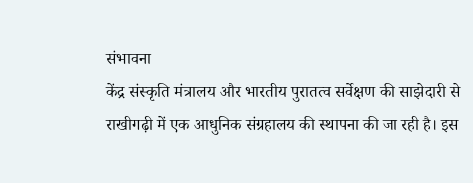संभावना
केंद्र संस्कृति मंत्रालय और भारतीय पुरातत्व सर्वेक्षण की साझेदारी से राखीगढ़ी में एक आधुनिक संग्रहालय की स्थापना की जा रही है। इस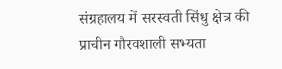संग्रहालय में सरस्वती सिंधु क्षेत्र की प्राचीन गौरवशाली सभ्यता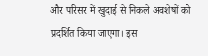और परिसर में खुदाई से निकले अवशेषों को प्रदर्शित किया जाएगा। इस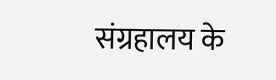संग्रहालय के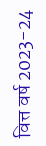वित्त वर्ष 2023-24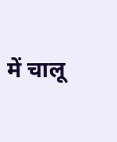में चालू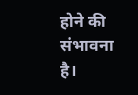होने की संभावना है।